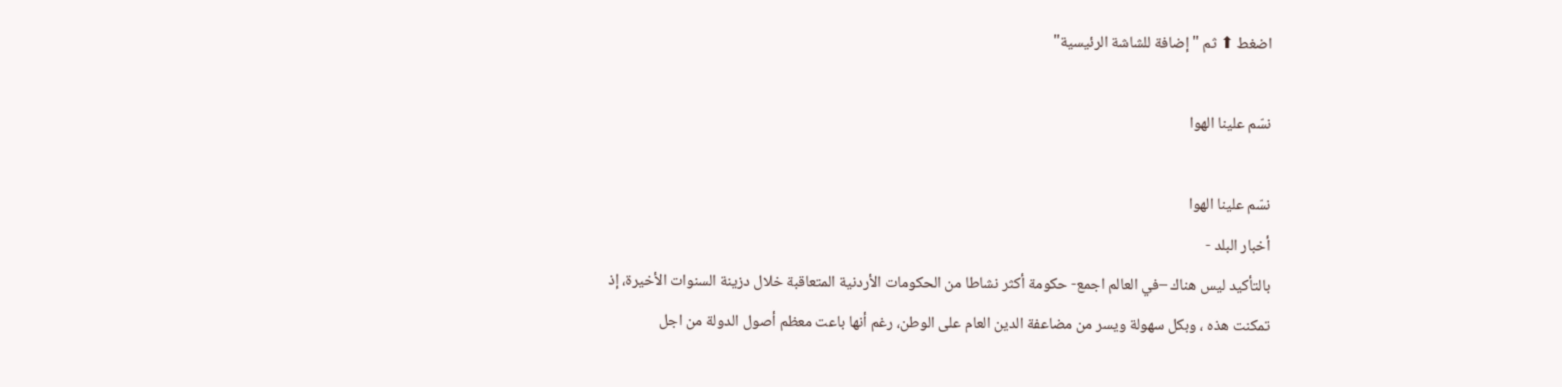اضغط ⬆ ثم "إضافة للشاشة الرئيسية"

نسّم علينا الهوا

نسّم علينا الهوا
أخبار البلد -
بالتأكيد ليس هناك –في العالم اجمع- حكومة أكثر نشاطا من الحكومات الأردنية المتعاقبة خلال دزينة السنوات الأخيرة، إذ تمكنت هذه ، وبكل سهولة ويسر من مضاعفة الدين العام على الوطن، رغم أنها باعت معظم أصول الدولة من اجل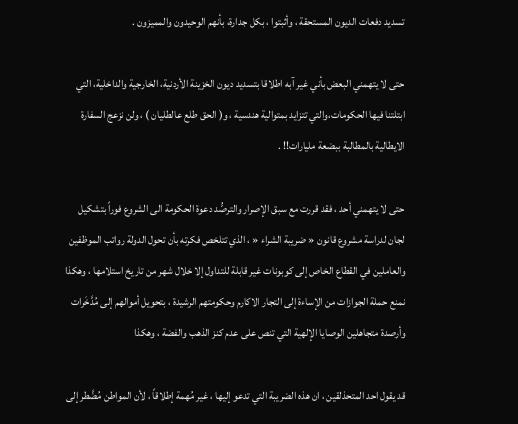تسديد دفعات الديون المستحقة ، وأثبتوا ، بكل جدارة، بأنهم الوحيدون والمميزون .

حتى لا يتهمني البعض بأني غير آبه اطلاقا بتسديد ديون الخزينة الأردنية، الخارجية والداخلية، التي ابتلتنا فيها الحكومات،والتي تتزايد بمتوالية هندسية ، و( الحق طلع عالطليان ) ، ولن نزعج السفارة الايطالية بالمطالبة ببضعة مليارات!! .

حتى لا يتهمني أحد ، فقد قررت مع سبق الإصرار والترصُّد دعوة الحكومة الى الشروع فوراً بتشكيل لجان لدراسة مشروع قانون « ضريبة الشراء « ، الذي تتلخص فكرته بأن تحول الدولة رواتب الموظفين والعاملين في القطاع الخاص إلى كوبونات غير قابلة للتداول إلا خلال شهر من تاريخ استلامها ، وهكذا نمنع حملة الجوازات من الإساءة إلى التجار الاكارم وحكومتهم الرشيدة ، بتحويل أموالهم إلى مُدَّخَرات وأرصدة متجاهلين الوصايا الإلهية التي تنص على عدم كنز الذهب والفضة ، وهكذا

قد يقول احد المتحذلقين ، ان هذه الضريبة التي تدعو إليها ، غير مُهمة إطلاقاً ، لأن المواطن مُضَّطر إلى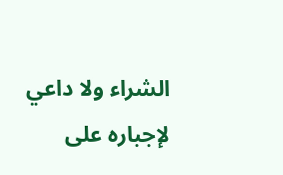الشراء ولا داعي لإجباره على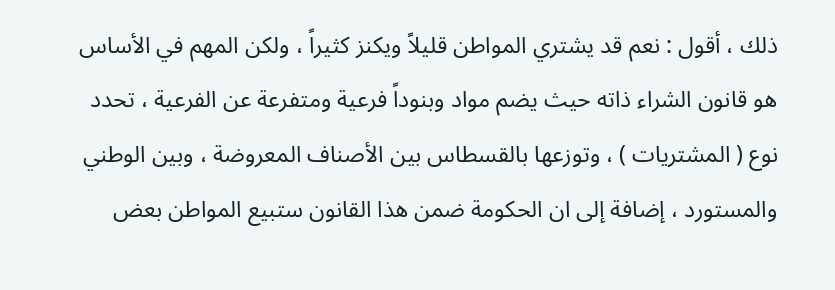ذلك ، أقول : نعم قد يشتري المواطن قليلاً ويكنز كثيراً ، ولكن المهم في الأساس هو قانون الشراء ذاته حيث يضم مواد وبنوداً فرعية ومتفرعة عن الفرعية ، تحدد نوع ( المشتريات ) ، وتوزعها بالقسطاس بين الأصناف المعروضة ، وبين الوطني والمستورد ، إضافة إلى ان الحكومة ضمن هذا القانون ستبيع المواطن بعض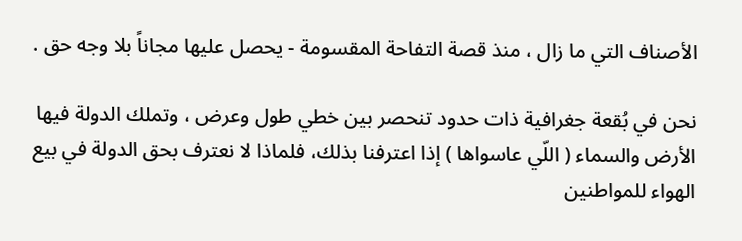الأصناف التي ما زال ، منذ قصة التفاحة المقسومة - يحصل عليها مجاناً بلا وجه حق .

نحن في بُقعة جغرافية ذات حدود تنحصر بين خطي طول وعرض ، وتملك الدولة فيها الأرض والسماء ( اللّي عاسواها ) إذا اعترفنا بذلك، فلماذا لا نعترف بحق الدولة في بيع الهواء للمواطنين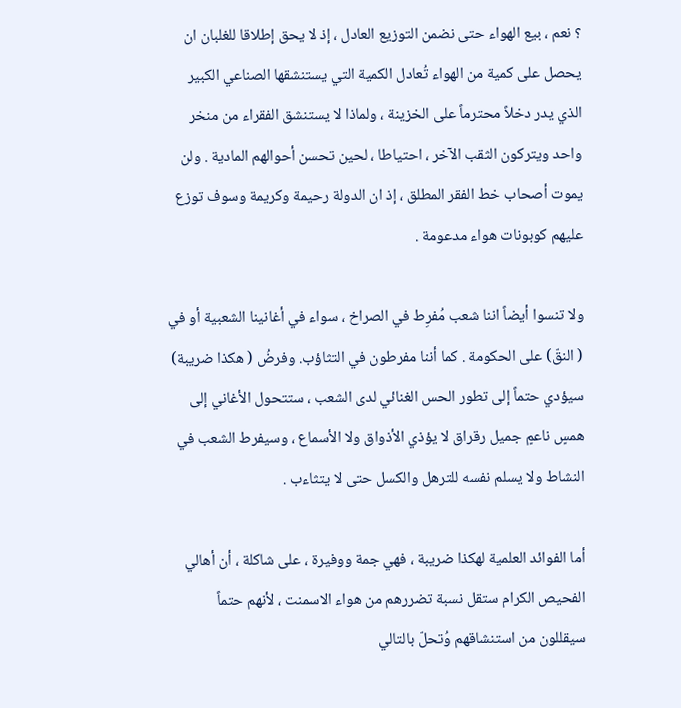؟ نعم ، بيع الهواء حتى نضمن التوزيع العادل ، إذ لا يحق إطلاقا للغلبان ان يحصل على كمية من الهواء تُعادل الكمية التي يستنشقها الصناعي الكبير الذي يدر دخلاً محترماً على الخزينة ، ولماذا لا يستنشق الفقراء من منخر واحد ويتركون الثقب الآخر ، احتياطا ، لحين تحسن أحوالهم المادية . ولن يموت أصحاب خط الفقر المطلق ، إذ ان الدولة رحيمة وكريمة وسوف توزع عليهم كوبونات هواء مدعومة .

ولا تنسوا أيضاً اننا شعب مُفرِط في الصراخ ، سواء في أغانينا الشعبية أو في ( النقّ) على الحكومة . كما أننا مفرطون في التثاؤب. وفرضُ ( هكذا ضريبة) سيؤدي حتماً إلى تطور الحس الغنائي لدى الشعب ، ستتحول الأغاني إلى همسٍ ناعمٍ جميل رقراق لا يؤذي الأذواق ولا الأسماع ، وسيفرط الشعب في النشاط ولا يسلم نفسه للترهل والكسل حتى لا يتثاءب .

أما الفوائد العلمية لهكذا ضريبة ، فهي جمة ووفيرة ، على شاكلة ، أن أهالي الفحيص الكرام ستقل نسبة تضررهم من هواء الاسمنت ، لأنهم حتماً سيقللون من استنشاقهم وُتحلّ بالتالي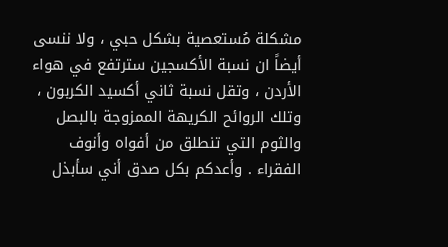مشكلة مُستعصية بشكل حبي ، ولا ننسى أيضاً ان نسبة الأكسجين سترتفع في هواء الأردن ، وتقل نسبة ثاني أكسيد الكربون ، وتلك الروائح الكريهة الممزوجة بالبصل والثوم التي تنطلق من أفواه وأنوف الفقراء . وأعدكم بكل صدق أني سأبذل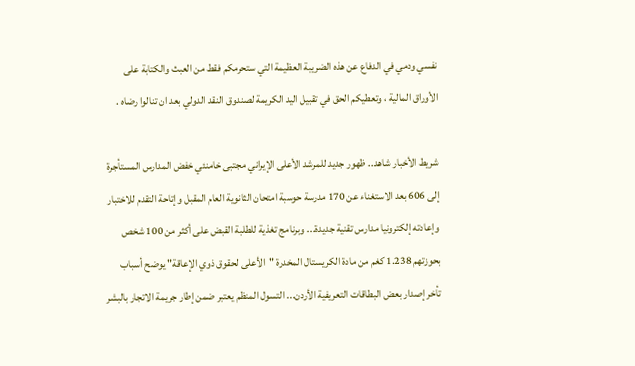نفسي ودمي في الدفاع عن هذه الضريبة العظيمة التي ستحرمكم فقط من العبث والكتابة على الأوراق المالية ، وتعطيكم الحق في تقبيل اليد الكريمة لصندوق النقد الدولي بعد ان تنالوا رضاه .

شريط الأخبار شاهد.. ظهور جديد للمرشد الأعلى الإيراني مجتبى خامنئي خفض المدارس المستأجرة إلى 606 بعد الاستغناء عن 170 مدرسة حوسبة امتحان الثانوية العام المقبل وإتاحة التقدم للاختبار وإعادته إلكترونيا مدارس تقنية جديدة... وبرنامج تغذية للطلبة القبض على أكثر من 100 شخص بحوزتهم 1.238 كغم من مادة الكريستال المخدرة "الأعلى لحقوق ذوي الإعاقة" يوضح أسباب تأخر إصدار بعض البطاقات التعريفية الأردن... التسول المنظم يعتبر ضمن إطار جريمة الاتجار بالبشر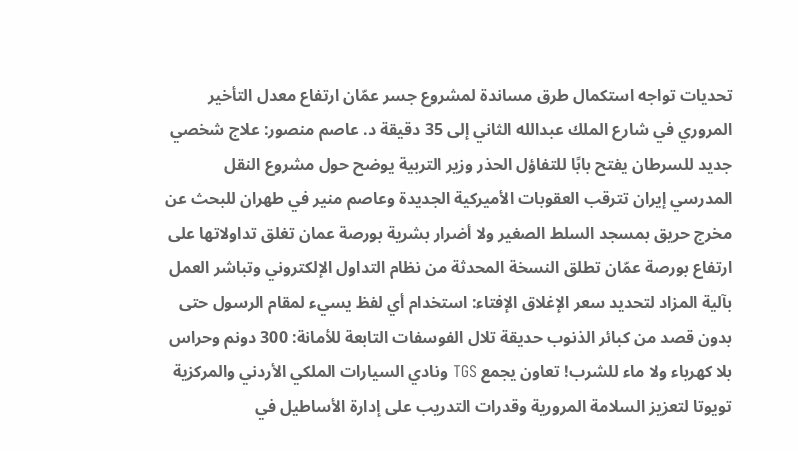تحديات تواجه استكمال طرق مساندة لمشروع جسر عمّان ارتفاع معدل التأخير المروري في شارع الملك عبدالله الثاني إلى 35 دقيقة د. عاصم منصور: علاج شخصي جديد للسرطان يفتح بابًا للتفاؤل الحذر وزير التربية يوضح حول مشروع النقل المدرسي إيران تترقب العقوبات الأميركية الجديدة وعاصم منير في طهران للبحث عن مخرج حريق بمسجد السلط الصغير ولا أضرار بشرية بورصة عمان تغلق تداولاتها على ارتفاع بورصة عمّان تطلق النسخة المحدثة من نظام التداول الإلكتروني وتباشر العمل بآلية المزاد لتحديد سعر الإغلاق الإفتاء: استخدام أي لفظ يسيء لمقام الرسول حتى بدون قصد من كبائر الذنوب حديقة تلال الفوسفات التابعة للأمانة: 300 دونم وحراس بلا كهرباء ولا ماء للشرب! تعاون يجمع TGS ونادي السيارات الملكي الأردني والمركزية تويوتا لتعزيز السلامة المرورية وقدرات التدريب على إدارة الأساطيل في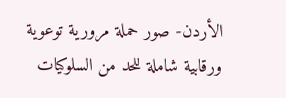الأردن- صور حملة مرورية توعوية ورقابية شاملة للحد من السلوكيات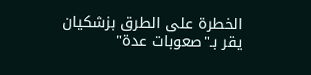الخطرة على الطرق بزشكيان يقر بـ"صعوبات عدة"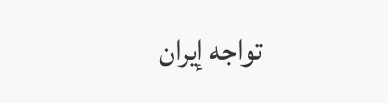تواجه إيران